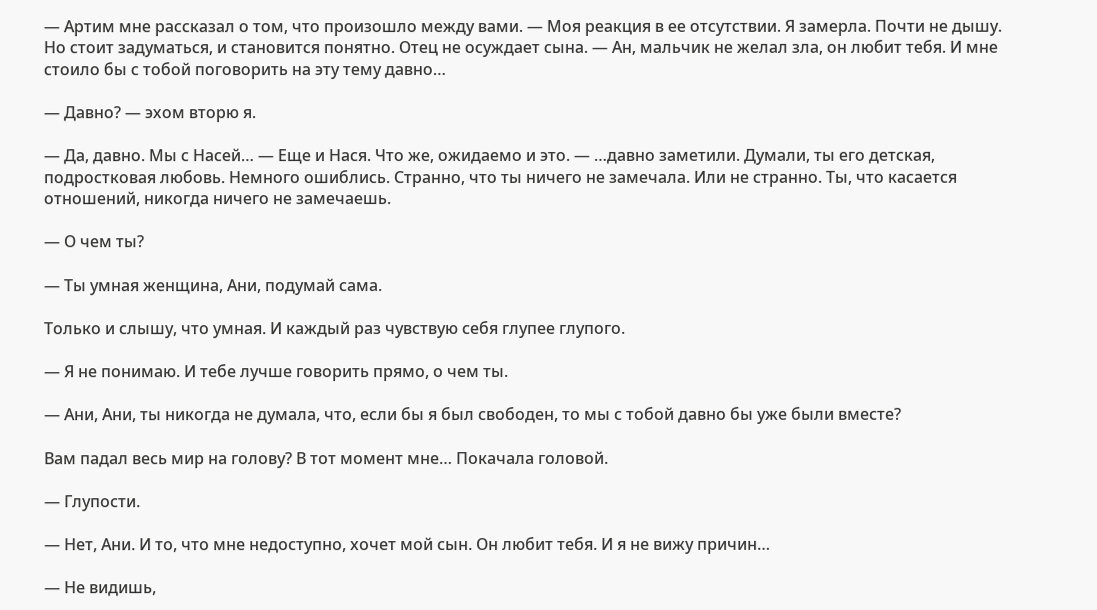— Артим мне рассказал о том, что произошло между вами. — Моя реакция в ее отсутствии. Я замерла. Почти не дышу. Но стоит задуматься, и становится понятно. Отец не осуждает сына. — Ан, мальчик не желал зла, он любит тебя. И мне стоило бы с тобой поговорить на эту тему давно…

— Давно? — эхом вторю я.

— Да, давно. Мы с Насей… — Еще и Нася. Что же, ожидаемо и это. — …давно заметили. Думали, ты его детская, подростковая любовь. Немного ошиблись. Странно, что ты ничего не замечала. Или не странно. Ты, что касается отношений, никогда ничего не замечаешь.

— О чем ты?

— Ты умная женщина, Ани, подумай сама.

Только и слышу, что умная. И каждый раз чувствую себя глупее глупого.

— Я не понимаю. И тебе лучше говорить прямо, о чем ты.

— Ани, Ани, ты никогда не думала, что, если бы я был свободен, то мы с тобой давно бы уже были вместе?

Вам падал весь мир на голову? В тот момент мне… Покачала головой.

— Глупости.

— Нет, Ани. И то, что мне недоступно, хочет мой сын. Он любит тебя. И я не вижу причин…

— Не видишь,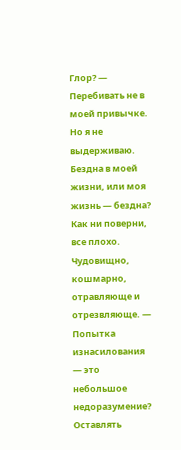Глор? — Перебивать не в моей привычке. Но я не выдерживаю. Бездна в моей жизни, или моя жизнь — бездна? Как ни поверни, все плохо. Чудовищно, кошмарно, отравляюще и отрезвляюще. — Попытка изнасилования — это небольшое недоразумение? Оставлять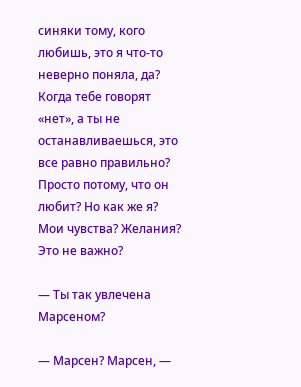синяки тому, кого любишь, это я что-то неверно поняла, да? Когда тебе говорят «нет», а ты не останавливаешься, это все равно правильно? Просто потому, что он любит? Но как же я? Мои чувства? Желания? Это не важно?

— Ты так увлечена Марсеном?

— Марсен? Марсен, —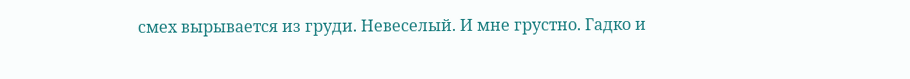смех вырывается из груди. Невеселый. И мне грустно. Гадко и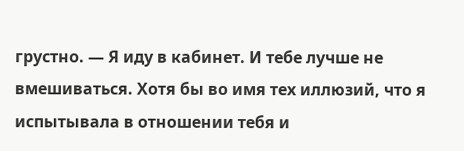грустно. — Я иду в кабинет. И тебе лучше не вмешиваться. Хотя бы во имя тех иллюзий, что я испытывала в отношении тебя и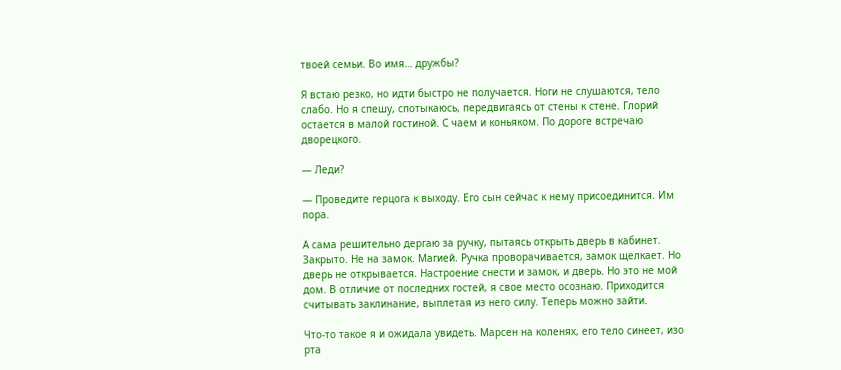твоей семьи. Во имя… дружбы?

Я встаю резко, но идти быстро не получается. Ноги не слушаются, тело слабо. Но я спешу, спотыкаюсь, передвигаясь от стены к стене. Глорий остается в малой гостиной. С чаем и коньяком. По дороге встречаю дворецкого.

— Леди?

— Проведите герцога к выходу. Его сын сейчас к нему присоединится. Им пора.

А сама решительно дергаю за ручку, пытаясь открыть дверь в кабинет. Закрыто. Не на замок. Магией. Ручка проворачивается, замок щелкает. Но дверь не открывается. Настроение снести и замок, и дверь. Но это не мой дом. В отличие от последних гостей, я свое место осознаю. Приходится считывать заклинание, выплетая из него силу. Теперь можно зайти.

Что-то такое я и ожидала увидеть. Марсен на коленях, его тело синеет, изо рта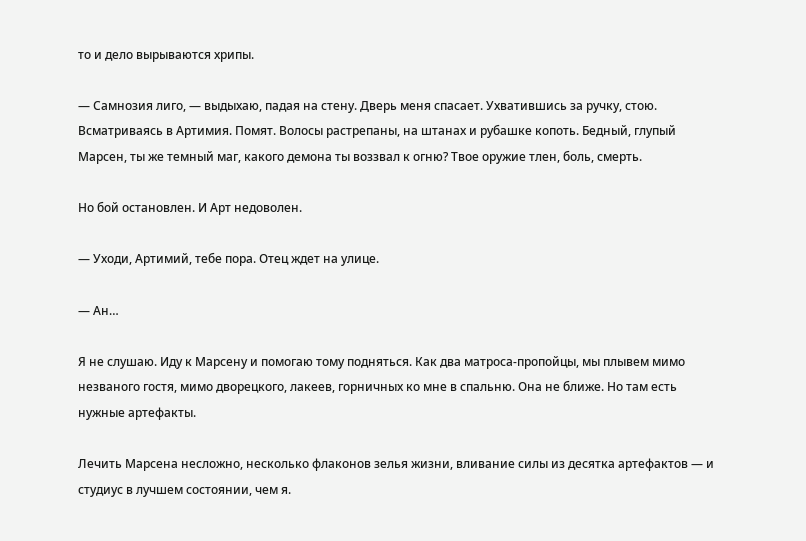то и дело вырываются хрипы.

— Самнозия лиго, — выдыхаю, падая на стену. Дверь меня спасает. Ухватившись за ручку, стою. Всматриваясь в Артимия. Помят. Волосы растрепаны, на штанах и рубашке копоть. Бедный, глупый Марсен, ты же темный маг, какого демона ты воззвал к огню? Твое оружие тлен, боль, смерть.

Но бой остановлен. И Арт недоволен.

— Уходи, Артимий, тебе пора. Отец ждет на улице.

— Ан…

Я не слушаю. Иду к Марсену и помогаю тому подняться. Как два матроса-пропойцы, мы плывем мимо незваного гостя, мимо дворецкого, лакеев, горничных ко мне в спальню. Она не ближе. Но там есть нужные артефакты.

Лечить Марсена несложно, несколько флаконов зелья жизни, вливание силы из десятка артефактов — и студиус в лучшем состоянии, чем я.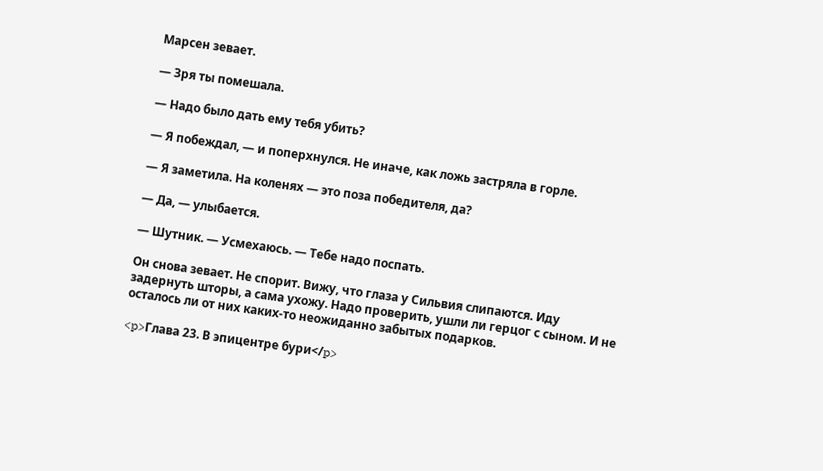Марсен зевает.

— Зря ты помешала.

— Надо было дать ему тебя убить?

— Я побеждал, — и поперхнулся. Не иначе, как ложь застряла в горле.

— Я заметила. На коленях — это поза победителя, да?

— Да, — улыбается.

— Шутник. — Усмехаюсь. — Тебе надо поспать.

Он снова зевает. Не спорит. Вижу, что глаза у Сильвия слипаются. Иду задернуть шторы, а сама ухожу. Надо проверить, ушли ли герцог с сыном. И не осталось ли от них каких-то неожиданно забытых подарков.

<p>Глава 23. В эпицентре бури</p>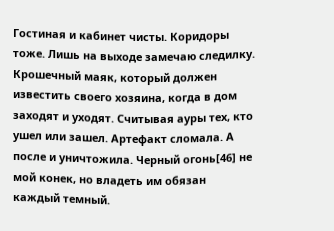Гостиная и кабинет чисты. Коридоры тоже. Лишь на выходе замечаю следилку. Крошечный маяк, который должен известить своего хозяина, когда в дом заходят и уходят. Считывая ауры тех, кто ушел или зашел. Артефакт сломала. А после и уничтожила. Черный огонь[46] не мой конек, но владеть им обязан каждый темный.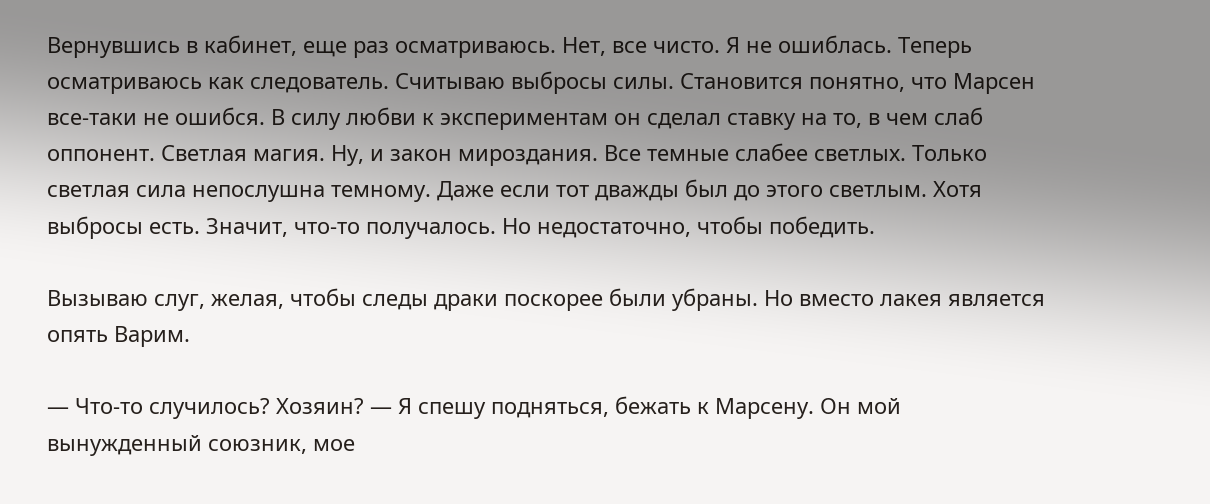Вернувшись в кабинет, еще раз осматриваюсь. Нет, все чисто. Я не ошиблась. Теперь осматриваюсь как следователь. Считываю выбросы силы. Становится понятно, что Марсен все-таки не ошибся. В силу любви к экспериментам он сделал ставку на то, в чем слаб оппонент. Светлая магия. Ну, и закон мироздания. Все темные слабее светлых. Только светлая сила непослушна темному. Даже если тот дважды был до этого светлым. Хотя выбросы есть. Значит, что-то получалось. Но недостаточно, чтобы победить.

Вызываю слуг, желая, чтобы следы драки поскорее были убраны. Но вместо лакея является опять Варим.

— Что-то случилось? Хозяин? — Я спешу подняться, бежать к Марсену. Он мой вынужденный союзник, мое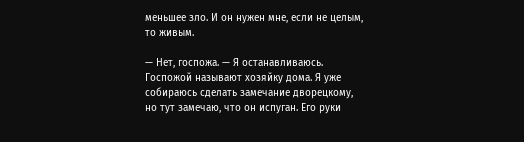меньшее зло. И он нужен мне, если не целым, то живым.

— Нет, госпожа. — Я останавливаюсь. Госпожой называют хозяйку дома. Я уже собираюсь сделать замечание дворецкому, но тут замечаю, что он испуган. Его руки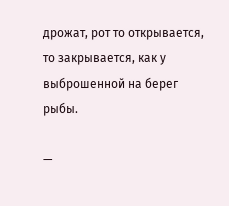дрожат, рот то открывается, то закрывается, как у выброшенной на берег рыбы.

—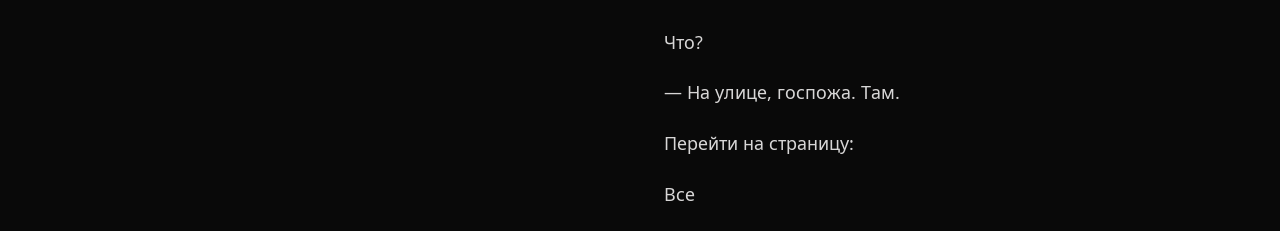Что?

— На улице, госпожа. Там.

Перейти на страницу:

Все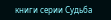книги серии Судьба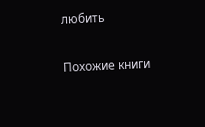любить

Похожие книги